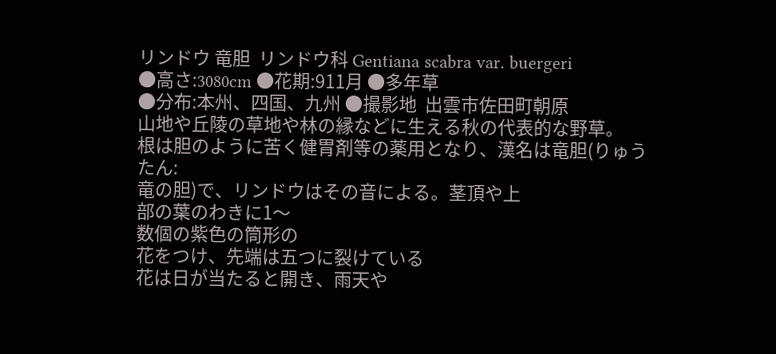リンドウ 竜胆  リンドウ科 Gentiana scabra var. buergeri
●高さ:3080cm ●花期:911月 ●多年草
●分布:本州、四国、九州 ●撮影地  出雲市佐田町朝原
山地や丘陵の草地や林の縁などに生える秋の代表的な野草。
根は胆のように苦く健胃剤等の薬用となり、漢名は竜胆(りゅうたん:
竜の胆)で、リンドウはその音による。茎頂や上
部の葉のわきに1〜
数個の紫色の筒形の
花をつけ、先端は五つに裂けている
花は日が当たると開き、雨天や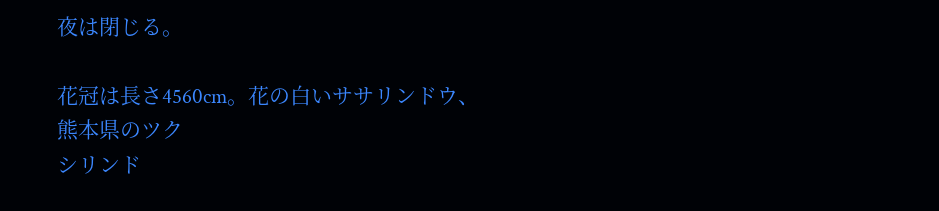夜は閉じる。

花冠は長さ4560cm。花の白いササリンドウ、熊本県のツク
シリンド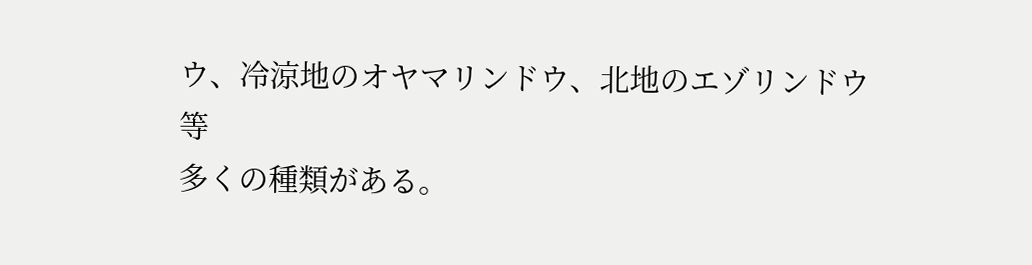ウ、冷涼地のオヤマリンドウ、北地のエゾリンドウ等
多くの種類がある。